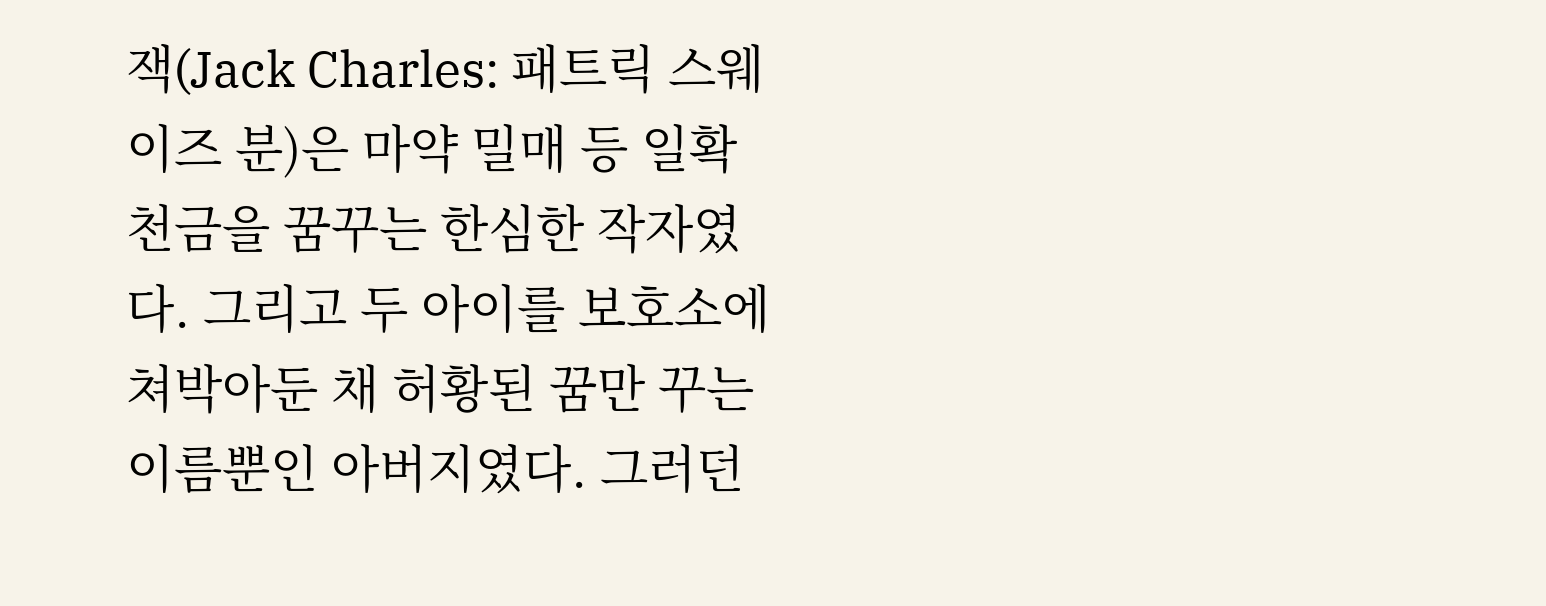잭(Jack Charles: 패트릭 스웨이즈 분)은 마약 밀매 등 일확천금을 꿈꾸는 한심한 작자였다. 그리고 두 아이를 보호소에 쳐박아둔 채 허황된 꿈만 꾸는 이름뿐인 아버지였다. 그러던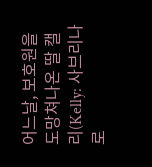어느날, 보호원을 도망쳐나온 딸 캘리(Kelly: 사브리나 로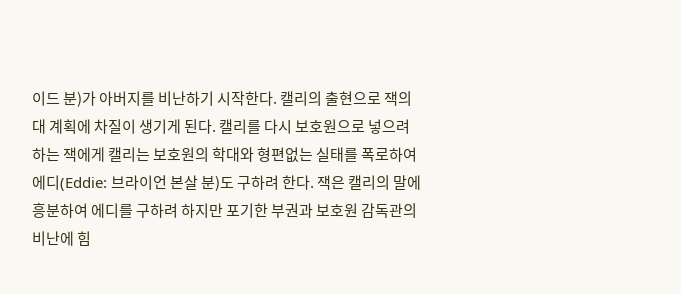이드 분)가 아버지를 비난하기 시작한다. 캘리의 출현으로 잭의 대 계획에 차질이 생기게 된다. 캘리를 다시 보호원으로 넣으려 하는 잭에게 캘리는 보호원의 학대와 형편없는 실태를 폭로하여 에디(Eddie: 브라이언 본살 분)도 구하려 한다. 잭은 캘리의 말에 흥분하여 에디를 구하려 하지만 포기한 부권과 보호원 감독관의 비난에 힘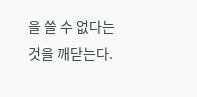을 쓸 수 없다는 것을 깨닫는다.